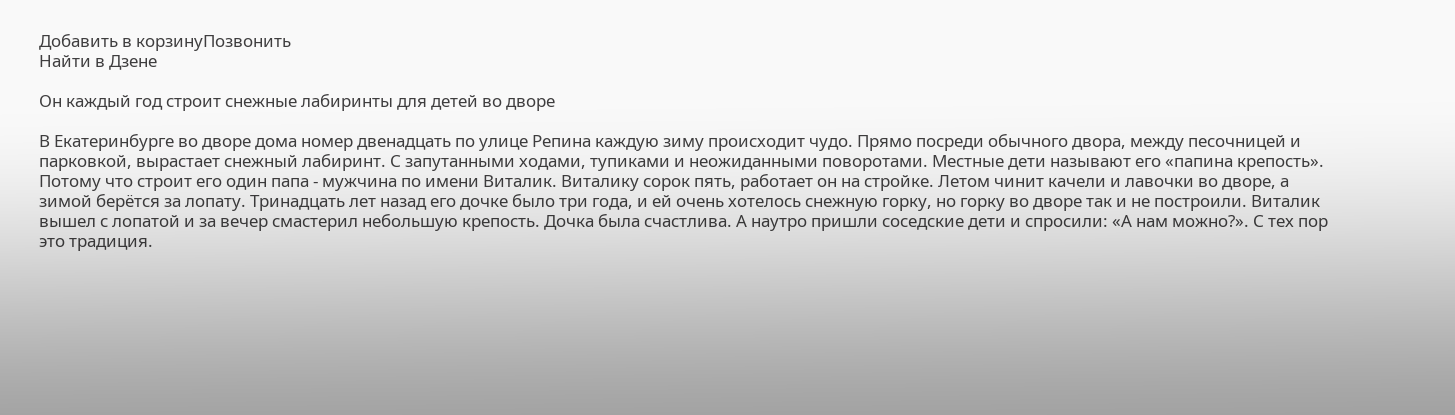Добавить в корзинуПозвонить
Найти в Дзене

Он каждый год строит снежные лабиринты для детей во дворе

В Екатеринбурге во дворе дома номер двенадцать по улице Репина каждую зиму происходит чудо. Прямо посреди обычного двора, между песочницей и парковкой, вырастает снежный лабиринт. С запутанными ходами, тупиками и неожиданными поворотами. Местные дети называют его «папина крепость». Потому что строит его один папа - мужчина по имени Виталик. Виталику сорок пять, работает он на стройке. Летом чинит качели и лавочки во дворе, а зимой берётся за лопату. Тринадцать лет назад его дочке было три года, и ей очень хотелось снежную горку, но горку во дворе так и не построили. Виталик вышел с лопатой и за вечер смастерил небольшую крепость. Дочка была счастлива. А наутро пришли соседские дети и спросили: «А нам можно?». С тех пор это традиция.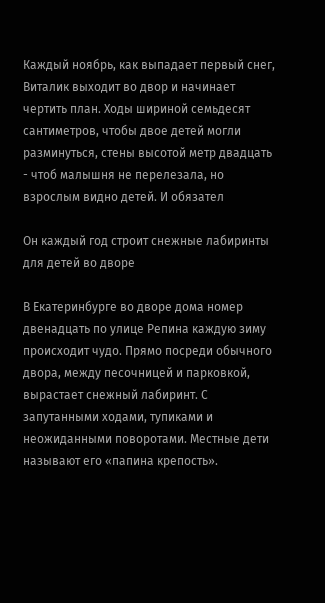Каждый ноябрь, как выпадает первый снег, Виталик выходит во двор и начинает чертить план. Ходы шириной семьдесят сантиметров, чтобы двое детей могли разминуться, стены высотой метр двадцать - чтоб малышня не перелезала, но взрослым видно детей. И обязател

Он каждый год строит снежные лабиринты для детей во дворе

В Екатеринбурге во дворе дома номер двенадцать по улице Репина каждую зиму происходит чудо. Прямо посреди обычного двора, между песочницей и парковкой, вырастает снежный лабиринт. С запутанными ходами, тупиками и неожиданными поворотами. Местные дети называют его «папина крепость».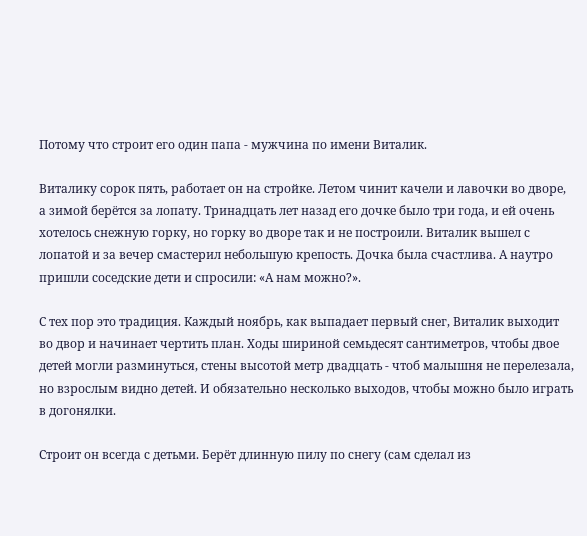Потому что строит его один папа - мужчина по имени Виталик.

Виталику сорок пять, работает он на стройке. Летом чинит качели и лавочки во дворе, а зимой берётся за лопату. Тринадцать лет назад его дочке было три года, и ей очень хотелось снежную горку, но горку во дворе так и не построили. Виталик вышел с лопатой и за вечер смастерил небольшую крепость. Дочка была счастлива. А наутро пришли соседские дети и спросили: «А нам можно?».

С тех пор это традиция. Каждый ноябрь, как выпадает первый снег, Виталик выходит во двор и начинает чертить план. Ходы шириной семьдесят сантиметров, чтобы двое детей могли разминуться, стены высотой метр двадцать - чтоб малышня не перелезала, но взрослым видно детей. И обязательно несколько выходов, чтобы можно было играть в догонялки.

Строит он всегда с детьми. Берёт длинную пилу по снегу (сам сделал из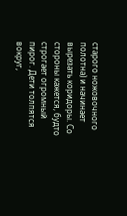старого ножовочного полотна) и начинает вырезать коридоры. Со стороны кажется, будто строгает огромный пирог. Дети толпятся вокруг,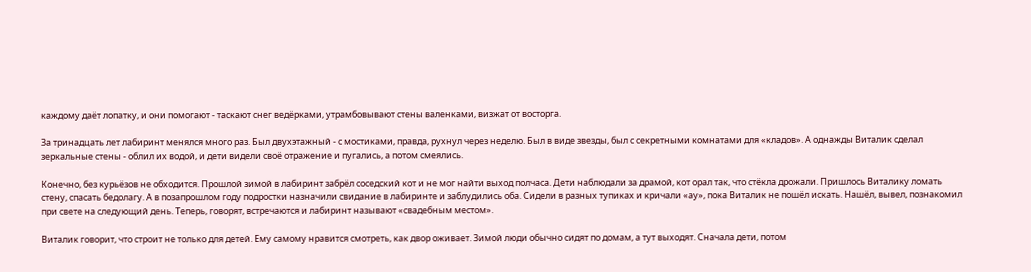каждому даёт лопатку, и они помогают - таскают снег ведёрками, утрамбовывают стены валенками, визжат от восторга.

За тринадцать лет лабиринт менялся много раз. Был двухэтажный - с мостиками, правда, рухнул через неделю. Был в виде звезды, был с секретными комнатами для «кладов». А однажды Виталик сделал зеркальные стены - облил их водой, и дети видели своё отражение и пугались, а потом смеялись.

Конечно, без курьёзов не обходится. Прошлой зимой в лабиринт забрёл соседский кот и не мог найти выход полчаса. Дети наблюдали за драмой, кот орал так, что стёкла дрожали. Пришлось Виталику ломать стену, спасать бедолагу. А в позапрошлом году подростки назначили свидание в лабиринте и заблудились оба. Сидели в разных тупиках и кричали «ау», пока Виталик не пошёл искать. Нашёл, вывел, познакомил при свете на следующий день. Теперь, говорят, встречаются и лабиринт называют «свадебным местом».

Виталик говорит, что строит не только для детей. Ему самому нравится смотреть, как двор оживает. Зимой люди обычно сидят по домам, а тут выходят. Сначала дети, потом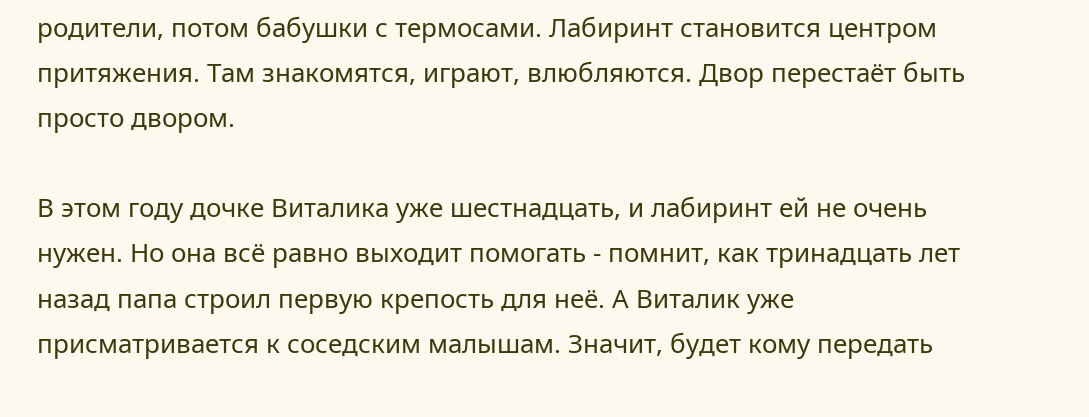родители, потом бабушки с термосами. Лабиринт становится центром притяжения. Там знакомятся, играют, влюбляются. Двор перестаёт быть просто двором.

В этом году дочке Виталика уже шестнадцать, и лабиринт ей не очень нужен. Но она всё равно выходит помогать - помнит, как тринадцать лет назад папа строил первую крепость для неё. А Виталик уже присматривается к соседским малышам. Значит, будет кому передать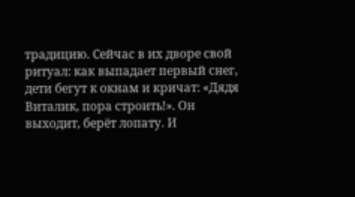традицию. Сейчас в их дворе свой ритуал: как выпадает первый снег, дети бегут к окнам и кричат: «Дядя Виталик, пора строить!». Он выходит, берёт лопату. И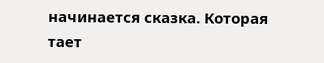начинается сказка. Которая тает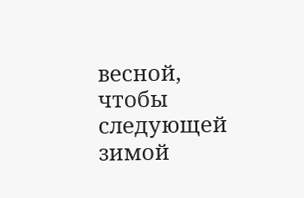весной, чтобы следующей зимой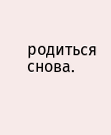родиться снова.